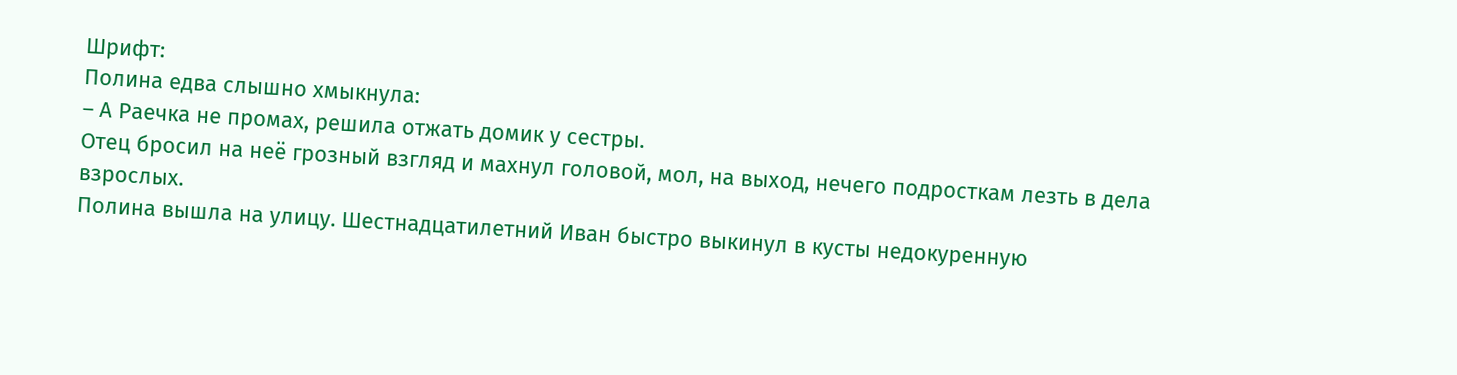Шрифт:
Полина едва слышно хмыкнула:
– А Раечка не промах, решила отжать домик у сестры.
Отец бросил на неё грозный взгляд и махнул головой, мол, на выход, нечего подросткам лезть в дела взрослых.
Полина вышла на улицу. Шестнадцатилетний Иван быстро выкинул в кусты недокуренную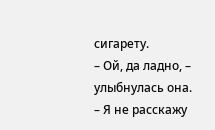сигарету.
– Ой, да ладно, – улыбнулась она. – Я не расскажу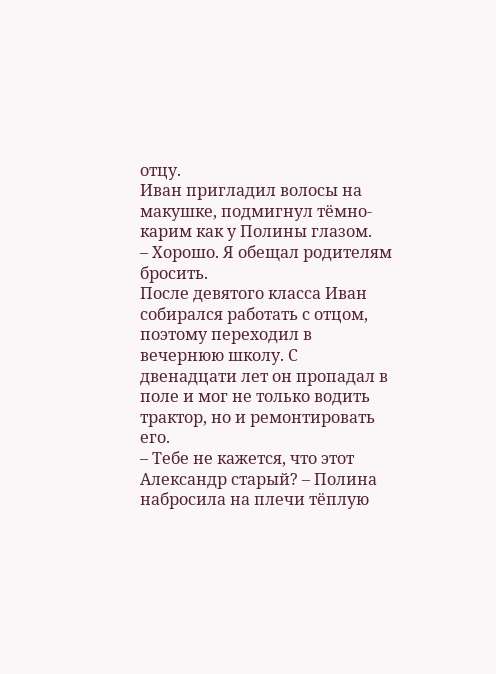отцу.
Иван пригладил волосы на макушке, подмигнул тёмно-карим как у Полины глазом.
– Хорошо. Я обещал родителям бросить.
После девятого класса Иван собирался работать с отцом, поэтому переходил в вечернюю школу. С двенадцати лет он пропадал в поле и мог не только водить трактор, но и ремонтировать его.
– Тебе не кажется, что этот Александр старый? – Полина набросила на плечи тёплую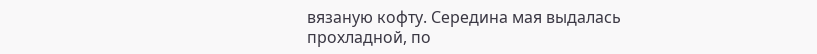вязаную кофту. Середина мая выдалась прохладной, по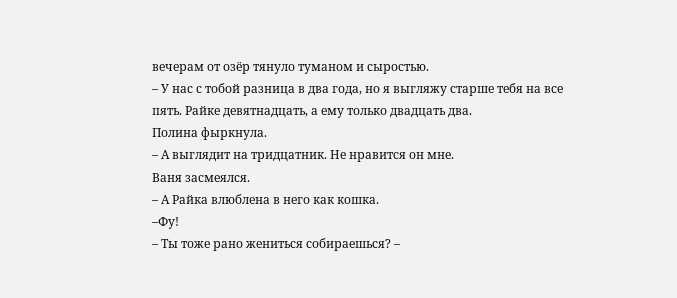вечерам от озёр тянуло туманом и сыростью.
– У нас с тобой разница в два года, но я выгляжу старше тебя на все пять. Райке девятнадцать, а ему только двадцать два.
Полина фыркнула.
– А выглядит на тридцатник. Не нравится он мне.
Ваня засмеялся.
– А Райка влюблена в него как кошка.
–Фу!
– Ты тоже рано жениться собираешься? –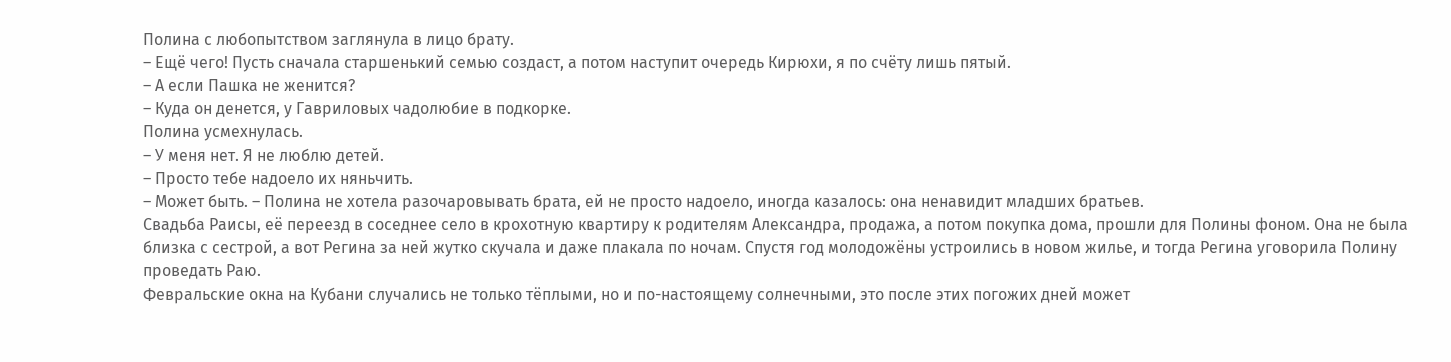Полина с любопытством заглянула в лицо брату.
– Ещё чего! Пусть сначала старшенький семью создаст, а потом наступит очередь Кирюхи, я по счёту лишь пятый.
– А если Пашка не женится?
– Куда он денется, у Гавриловых чадолюбие в подкорке.
Полина усмехнулась.
– У меня нет. Я не люблю детей.
– Просто тебе надоело их няньчить.
– Может быть. – Полина не хотела разочаровывать брата, ей не просто надоело, иногда казалось: она ненавидит младших братьев.
Свадьба Раисы, её переезд в соседнее село в крохотную квартиру к родителям Александра, продажа, а потом покупка дома, прошли для Полины фоном. Она не была близка с сестрой, а вот Регина за ней жутко скучала и даже плакала по ночам. Спустя год молодожёны устроились в новом жилье, и тогда Регина уговорила Полину проведать Раю.
Февральские окна на Кубани случались не только тёплыми, но и по-настоящему солнечными, это после этих погожих дней может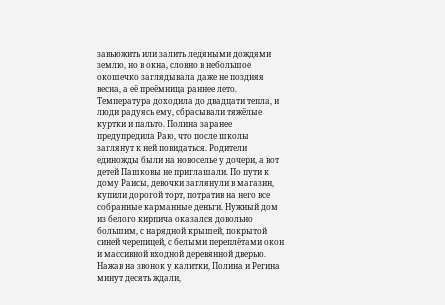завьюжить или залить ледяными дождями землю, но в окна, словно в небольшое окошечко заглядывала даже не поздняя весна, а её преёмница раннее лето. Температура доходила до двадцати тепла, и люди радуясь ему, сбрасывали тяжёлые куртки и пальто. Полина заранее предупредила Раю, что после школы заглянут к ней повидаться. Родители единожды были на новоселье у дочери, а вот детей Пашковы не приглашали. По пути к дому Раисы, девочки заглянули в магазин, купили дорогой торт, потратив на него все собранные карманные деньги. Нужный дом из белого кирпича оказался довольно большим, с нарядной крышей, покрытой синей черепицей, с белыми переплётами окон и массивной входной деревянной дверью. Нажав на звонок у калитки, Полина и Регина минут десять ждали,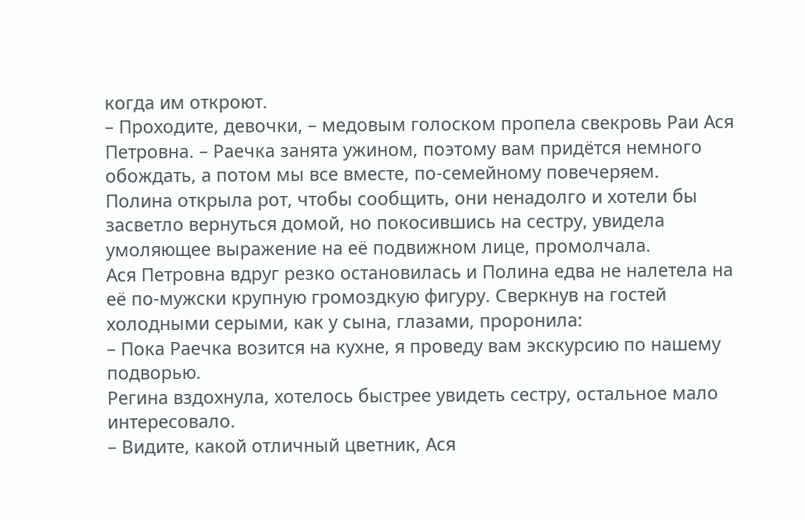когда им откроют.
– Проходите, девочки, – медовым голоском пропела свекровь Раи Ася Петровна. – Раечка занята ужином, поэтому вам придётся немного обождать, а потом мы все вместе, по-семейному повечеряем.
Полина открыла рот, чтобы сообщить, они ненадолго и хотели бы засветло вернуться домой, но покосившись на сестру, увидела умоляющее выражение на её подвижном лице, промолчала.
Ася Петровна вдруг резко остановилась и Полина едва не налетела на её по-мужски крупную громоздкую фигуру. Сверкнув на гостей холодными серыми, как у сына, глазами, проронила:
– Пока Раечка возится на кухне, я проведу вам экскурсию по нашему подворью.
Регина вздохнула, хотелось быстрее увидеть сестру, остальное мало интересовало.
– Видите, какой отличный цветник, Ася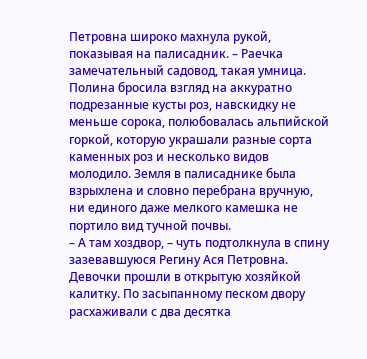Петровна широко махнула рукой, показывая на палисадник. – Раечка замечательный садовод, такая умница.
Полина бросила взгляд на аккуратно подрезанные кусты роз, навскидку не меньше сорока, полюбовалась альпийской горкой, которую украшали разные сорта каменных роз и несколько видов молодило. Земля в палисаднике была взрыхлена и словно перебрана вручную, ни единого даже мелкого камешка не портило вид тучной почвы.
– А там хоздвор, – чуть подтолкнула в спину зазевавшуюся Регину Ася Петровна.
Девочки прошли в открытую хозяйкой калитку. По засыпанному песком двору расхаживали с два десятка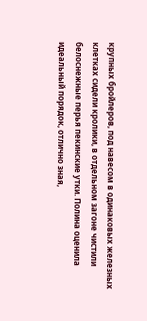крупных бройлеров, под навесом в одинаковых железных клетках сидели кролики, в отдельном загоне чистили белоснежные перья пекинские утки. Полина оценила идеальный порядок, отлично зная,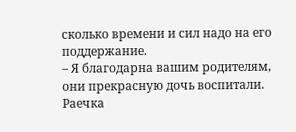сколько времени и сил надо на его поддержание.
– Я благодарна вашим родителям, они прекрасную дочь воспитали. Раечка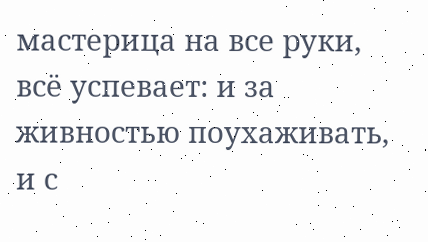мастерица на все руки, всё успевает: и за живностью поухаживать, и с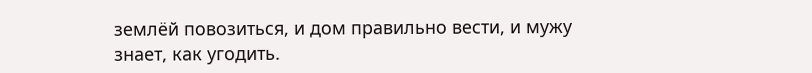землёй повозиться, и дом правильно вести, и мужу знает, как угодить.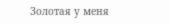Золотая у меня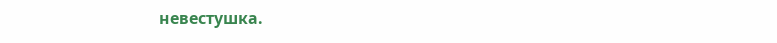невестушка.